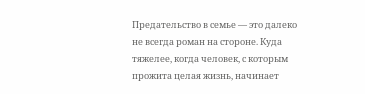Предательство в семье — это далеко не всегда роман на стороне. Куда тяжелее, когда человек, с которым прожита целая жизнь, начинает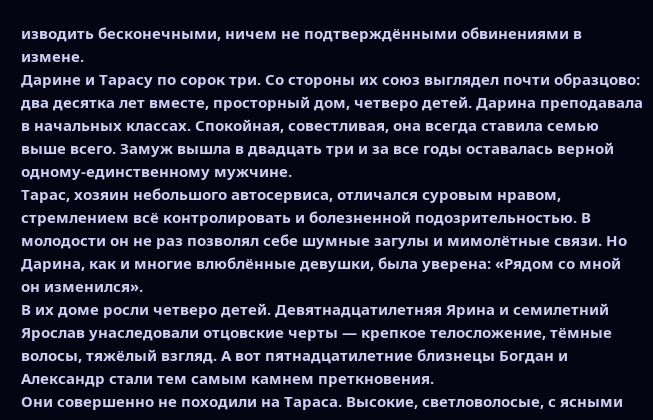изводить бесконечными, ничем не подтверждёнными обвинениями в измене.
Дарине и Тарасу по сорок три. Со стороны их союз выглядел почти образцово: два десятка лет вместе, просторный дом, четверо детей. Дарина преподавала в начальных классах. Спокойная, совестливая, она всегда ставила семью выше всего. Замуж вышла в двадцать три и за все годы оставалась верной одному-единственному мужчине.
Тарас, хозяин небольшого автосервиса, отличался суровым нравом, стремлением всё контролировать и болезненной подозрительностью. В молодости он не раз позволял себе шумные загулы и мимолётные связи. Но Дарина, как и многие влюблённые девушки, была уверена: «Рядом со мной он изменился».
В их доме росли четверо детей. Девятнадцатилетняя Ярина и семилетний Ярослав унаследовали отцовские черты — крепкое телосложение, тёмные волосы, тяжёлый взгляд. А вот пятнадцатилетние близнецы Богдан и Александр стали тем самым камнем преткновения.
Они совершенно не походили на Тараса. Высокие, светловолосые, с ясными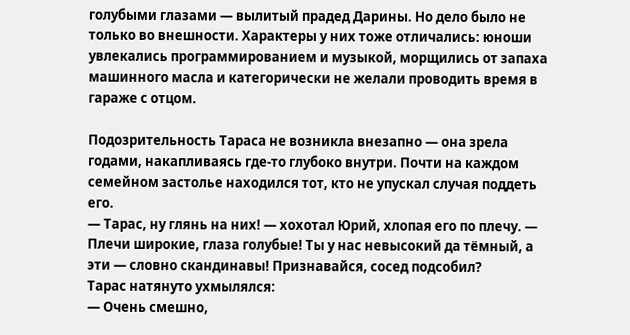голубыми глазами — вылитый прадед Дарины. Но дело было не только во внешности. Характеры у них тоже отличались: юноши увлекались программированием и музыкой, морщились от запаха машинного масла и категорически не желали проводить время в гараже с отцом.

Подозрительность Тараса не возникла внезапно — она зрела годами, накапливаясь где-то глубоко внутри. Почти на каждом семейном застолье находился тот, кто не упускал случая поддеть его.
— Тарас, ну глянь на них! — хохотал Юрий, хлопая его по плечу. — Плечи широкие, глаза голубые! Ты у нас невысокий да тёмный, а эти — словно скандинавы! Признавайся, сосед подсобил?
Тарас натянуто ухмылялся:
— Очень смешно,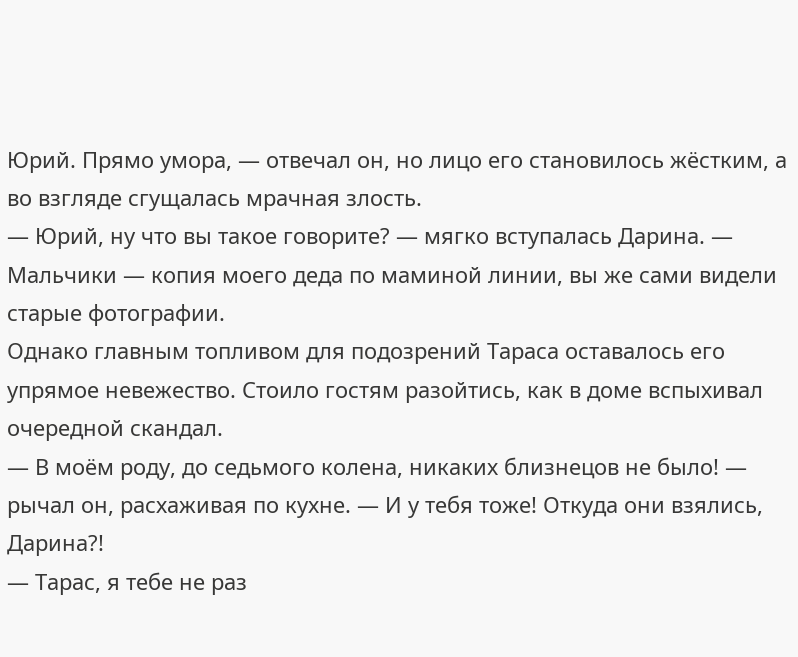Юрий. Прямо умора, — отвечал он, но лицо его становилось жёстким, а во взгляде сгущалась мрачная злость.
— Юрий, ну что вы такое говорите? — мягко вступалась Дарина. — Мальчики — копия моего деда по маминой линии, вы же сами видели старые фотографии.
Однако главным топливом для подозрений Тараса оставалось его упрямое невежество. Стоило гостям разойтись, как в доме вспыхивал очередной скандал.
— В моём роду, до седьмого колена, никаких близнецов не было! — рычал он, расхаживая по кухне. — И у тебя тоже! Откуда они взялись, Дарина?!
— Тарас, я тебе не раз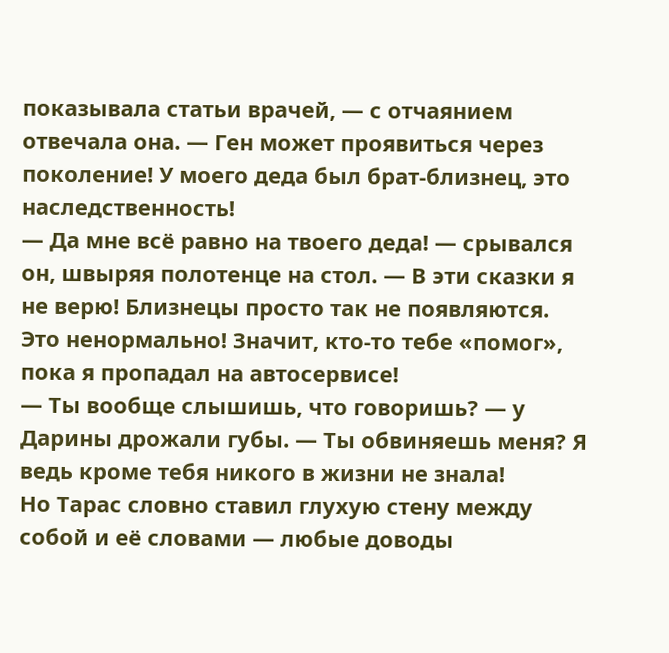показывала статьи врачей, — с отчаянием отвечала она. — Ген может проявиться через поколение! У моего деда был брат-близнец, это наследственность!
— Да мне всё равно на твоего деда! — срывался он, швыряя полотенце на стол. — В эти сказки я не верю! Близнецы просто так не появляются. Это ненормально! Значит, кто-то тебе «помог», пока я пропадал на автосервисе!
— Ты вообще слышишь, что говоришь? — у Дарины дрожали губы. — Ты обвиняешь меня? Я ведь кроме тебя никого в жизни не знала!
Но Тарас словно ставил глухую стену между собой и её словами — любые доводы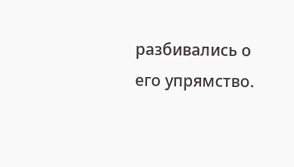разбивались о его упрямство.